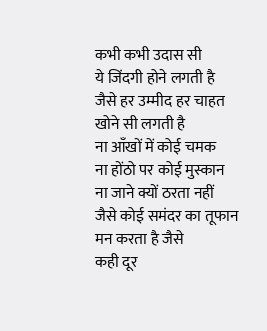कभी कभी उदास सी
ये जिंदगी होने लगती है
जैसे हर उम्मीद हर चाहत
खोने सी लगती है
ना आँखों में कोई चमक
ना होंठो पर कोई मुस्कान
ना जाने क्यों ठरता नहीं
जैसे कोई समंदर का तूफान
मन करता है जैसे
कही दूर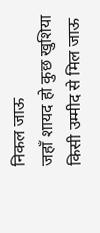निकल जाऊ
जहाँ शायद हो कुछ खुशिया
किसी उम्मीद से मिल जाऊ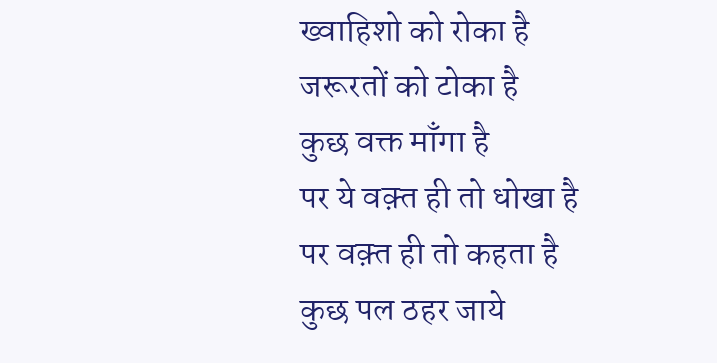ख्वाहिशो को रोका है
जरूरतों को टोका है
कुछ वक्त माँगा है
पर ये वक़्त ही तो धोखा है
पर वक़्त ही तो कहता है
कुछ पल ठहर जाये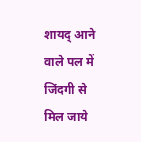शायद् आने वाले पल में
जिंदगी से मिल जाये